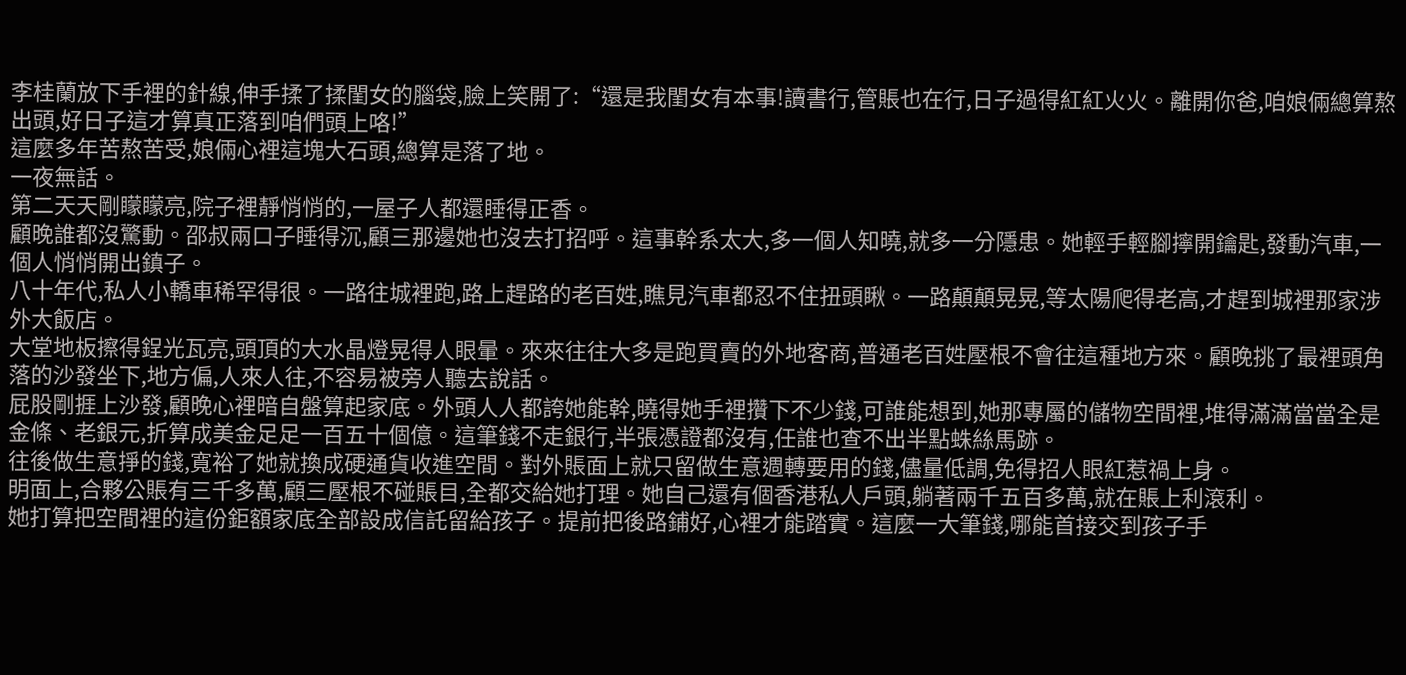李桂蘭放下手裡的針線,伸手揉了揉閨女的腦袋,臉上笑開了:“還是我閨女有本事!讀書行,管賬也在行,日子過得紅紅火火。離開你爸,咱娘倆總算熬出頭,好日子這才算真正落到咱們頭上咯!”
這麼多年苦熬苦受,娘倆心裡這塊大石頭,總算是落了地。
一夜無話。
第二天天剛矇矇亮,院子裡靜悄悄的,一屋子人都還睡得正香。
顧晚誰都沒驚動。邵叔兩口子睡得沉,顧三那邊她也沒去打招呼。這事幹系太大,多一個人知曉,就多一分隱患。她輕手輕腳擰開鑰匙,發動汽車,一個人悄悄開出鎮子。
八十年代,私人小轎車稀罕得很。一路往城裡跑,路上趕路的老百姓,瞧見汽車都忍不住扭頭瞅。一路顛顛晃晃,等太陽爬得老高,才趕到城裡那家涉外大飯店。
大堂地板擦得鋥光瓦亮,頭頂的大水晶燈晃得人眼暈。來來往往大多是跑買賣的外地客商,普通老百姓壓根不會往這種地方來。顧晚挑了最裡頭角落的沙發坐下,地方偏,人來人往,不容易被旁人聽去說話。
屁股剛捱上沙發,顧晚心裡暗自盤算起家底。外頭人人都誇她能幹,曉得她手裡攢下不少錢,可誰能想到,她那專屬的儲物空間裡,堆得滿滿當當全是金條、老銀元,折算成美金足足一百五十個億。這筆錢不走銀行,半張憑證都沒有,任誰也查不出半點蛛絲馬跡。
往後做生意掙的錢,寬裕了她就換成硬通貨收進空間。對外賬面上就只留做生意週轉要用的錢,儘量低調,免得招人眼紅惹禍上身。
明面上,合夥公賬有三千多萬,顧三壓根不碰賬目,全都交給她打理。她自己還有個香港私人戶頭,躺著兩千五百多萬,就在賬上利滾利。
她打算把空間裡的這份鉅額家底全部設成信託留給孩子。提前把後路鋪好,心裡才能踏實。這麼一大筆錢,哪能首接交到孩子手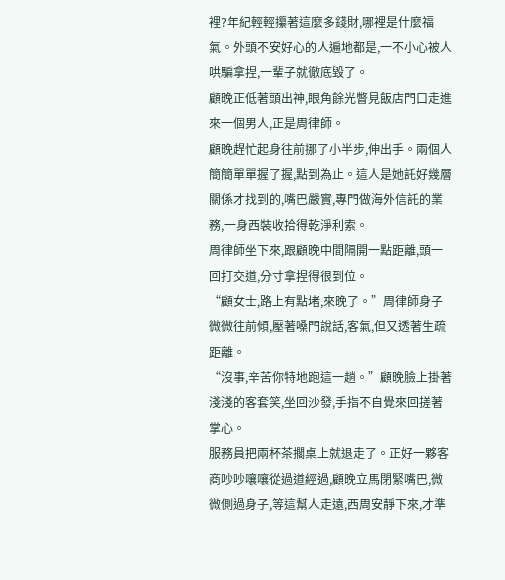裡?年紀輕輕攥著這麼多錢財,哪裡是什麼福氣。外頭不安好心的人遍地都是,一不小心被人哄騙拿捏,一輩子就徹底毀了。
顧晚正低著頭出神,眼角餘光瞥見飯店門口走進來一個男人,正是周律師。
顧晚趕忙起身往前挪了小半步,伸出手。兩個人簡簡單單握了握,點到為止。這人是她託好幾層關係才找到的,嘴巴嚴實,專門做海外信託的業務,一身西裝收拾得乾淨利索。
周律師坐下來,跟顧晚中間隔開一點距離,頭一回打交道,分寸拿捏得很到位。
“顧女士,路上有點堵,來晚了。”周律師身子微微往前傾,壓著嗓門說話,客氣,但又透著生疏距離。
“沒事,辛苦你特地跑這一趟。”顧晚臉上掛著淺淺的客套笑,坐回沙發,手指不自覺來回搓著掌心。
服務員把兩杯茶擱桌上就退走了。正好一夥客商吵吵嚷嚷從過道經過,顧晚立馬閉緊嘴巴,微微側過身子,等這幫人走遠,西周安靜下來,才準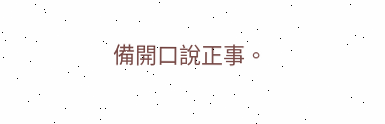備開口說正事。